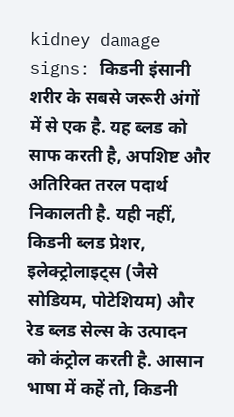kidney damage signs: किडनी इंसानी शरीर के सबसे जरूरी अंगों में से एक है. यह ब्लड को साफ करती है, अपशिष्ट और अतिरिक्त तरल पदार्थ निकालती है. यही नहीं, किडनी ब्लड प्रेशर, इलेक्ट्रोलाइट्स (जैसे सोडियम, पोटेशियम) और रेड ब्लड सेल्स के उत्पादन को कंट्रोल करती है. आसान भाषा में कहें तो, किडनी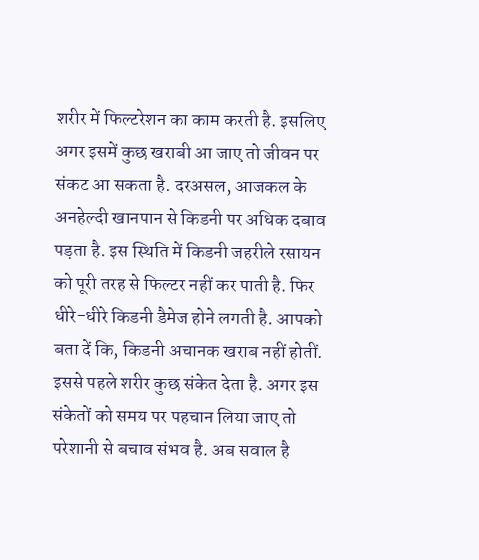शरीर में फिल्टरेशन का काम करती है. इसलिए अगर इसमें कुछ खराबी आ जाए तो जीवन पर संकट आ सकता है. दरअसल, आजकल के अनहेल्दी खानपान से किडनी पर अधिक दबाव पड़ता है. इस स्थिति में किडनी जहरीले रसायन को पूरी तरह से फिल्टर नहीं कर पाती है. फिर धीरे-धीरे किडनी डैमेज होने लगती है. आपको बता दें कि, किडनी अचानक खराब नहीं होतीं. इससे पहले शरीर कुछ संकेत देता है. अगर इस संकेतों को समय पर पहचान लिया जाए तो परेशानी से बचाव संभव है. अब सवाल है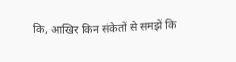कि, आखिर किन संकेतों से समझें कि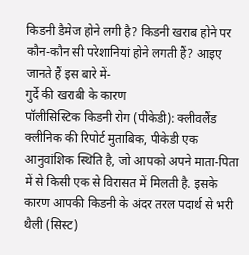किडनी डैमेज होने लगी है? किडनी खराब होने पर कौन-कौन सी परेशानियां होने लगती हैं? आइए जानते हैं इस बारे में-
गुर्दे की खराबी के कारण
पॉलीसिस्टिक किडनी रोग (पीकेडी): क्लीवलैंड क्लीनिक की रिपोर्ट मुताबिक, पीकेडी एक आनुवांशिक स्थिति है, जो आपको अपने माता-पिता में से किसी एक से विरासत में मिलती है. इसके कारण आपकी किडनी के अंदर तरल पदार्थ से भरी थैली (सिस्ट)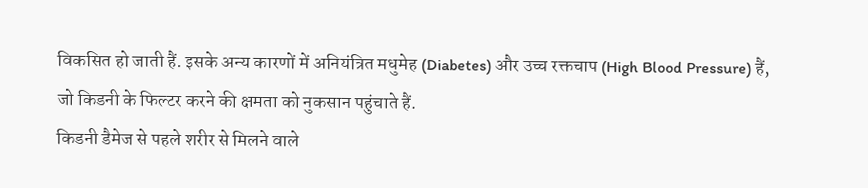विकसित हो जाती हैं. इसके अन्य कारणों में अनियंत्रित मधुमेह (Diabetes) और उच्च रक्तचाप (High Blood Pressure) हैं, जो किडनी के फिल्टर करने की क्षमता को नुकसान पहुंचाते हैं.
किडनी डैमेज से पहले शरीर से मिलने वाले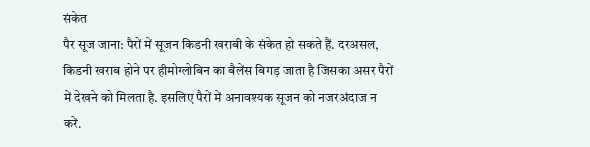संकेत
पैर सूज जाना: पैरों में सूजन किडनी खराबी के संकेत हो सकते हैं. दरअसल, किडनी खराब होने पर हीमोग्लोबिन का बैलेंस बिगड़ जाता है जिसका असर पैरों में देखने को मिलता है. इसलिए पैरों में अनावश्यक सूजन को नजरअंदाज न करें.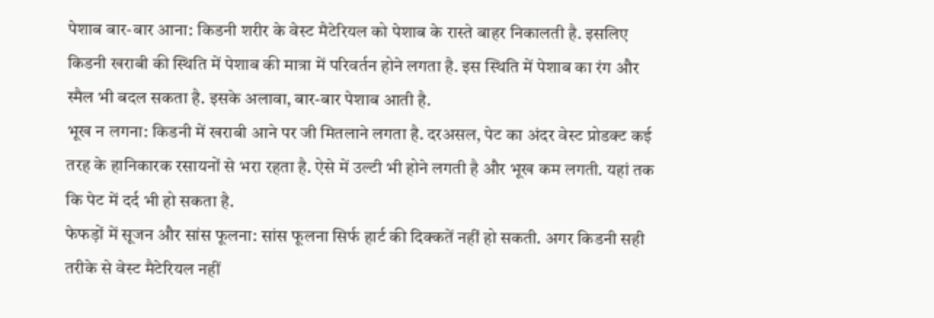पेशाब बार-बार आना: किडनी शरीर के वेस्ट मैटेरियल को पेशाब के रास्ते बाहर निकालती है. इसलिए किडनी खराबी की स्थिति में पेशाब की मात्रा में परिवर्तन होने लगता है. इस स्थिति में पेशाब का रंग और स्मैल भी बदल सकता है. इसके अलावा, बार-बार पेशाब आती है.
भूख न लगना: किडनी में खराबी आने पर जी मितलाने लगता है. दरअसल, पेट का अंदर वेस्ट प्रोडक्ट कई तरह के हानिकारक रसायनों से भरा रहता है. ऐसे में उल्टी भी होने लगती है और भूख कम लगती. यहां तक कि पेट में दर्द भी हो सकता है.
फेफड़ों में सूजन और सांस फूलना: सांस फूलना सिर्फ हार्ट की दिक्कतें नहीं हो सकती. अगर किडनी सही तरीके से वेस्ट मैटेरियल नहीं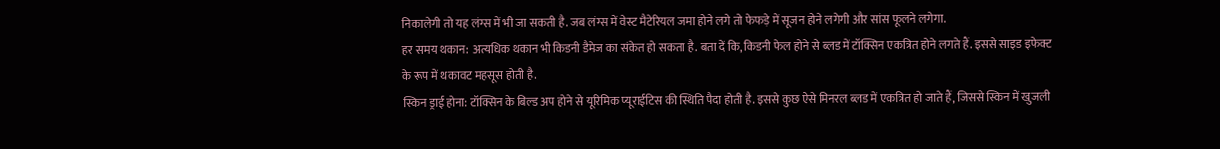निकालेगी तो यह लंग्स में भी जा सकती है. जब लंग्स में वेस्ट मैटेरियल जमा होने लगे तो फेफड़े में सूजन होने लगेगी और सांस फूलने लगेगा.
हर समय थकान: अत्यधिक थकान भी किडनी डैमेज का संकेत हो सकता है. बता दें कि, किडनी फेल होने से ब्लड में टॉक्सिन एकत्रित होने लगते हैं. इससे साइड इफेक्ट के रूप में थकावट महसूस होती है.
स्किन ड्राई होना: टॉक्सिन के बिल्ड अप होने से यूरिमिक प्यूराईटिस की स्थिति पैदा होती है. इससे कुछ ऐसे मिनरल ब्लड में एकत्रित हो जाते हैं, जिससे स्किन में खुजली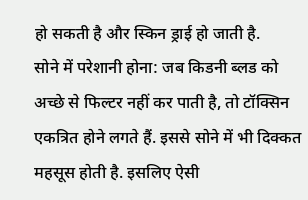हो सकती है और स्किन ड्राई हो जाती है.
सोने में परेशानी होना: जब किडनी ब्लड को अच्छे से फिल्टर नहीं कर पाती है, तो टॉक्सिन एकत्रित होने लगते हैं. इससे सोने में भी दिक्कत महसूस होती है. इसलिए ऐसी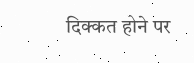दिक्कत होने पर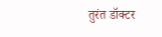तुरंत डॉक्टर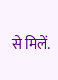से मिलें.